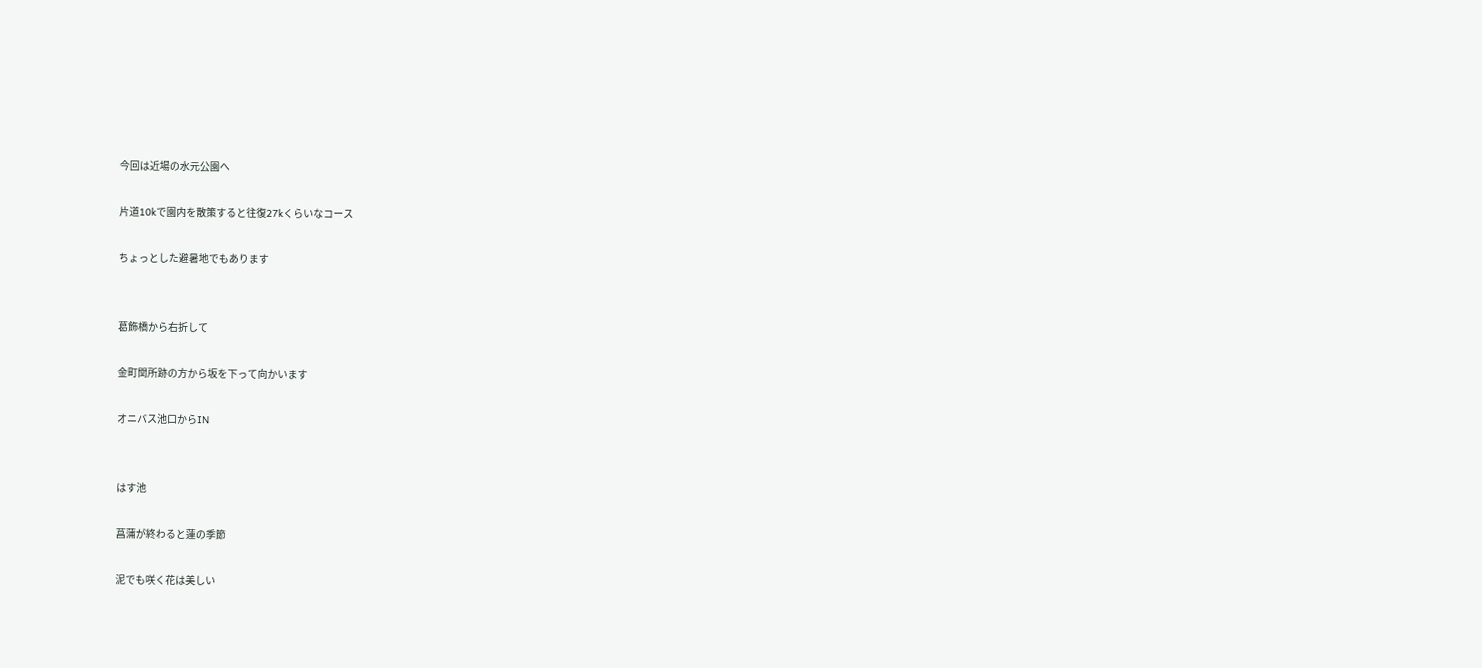今回は近場の水元公園へ

片道10kで園内を散策すると往復27kくらいなコース

ちょっとした避暑地でもあります


葛飾橋から右折して

金町関所跡の方から坂を下って向かいます

オニバス池口からIN


はす池

菖蒲が終わると蓮の季節

泥でも咲く花は美しい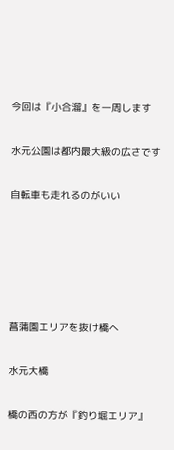今回は『小合溜』を一周します

水元公園は都内最大級の広さです

自転車も走れるのがいい





菖蒲園エリアを抜け橋へ

水元大橋

橋の西の方が『釣り堀エリア』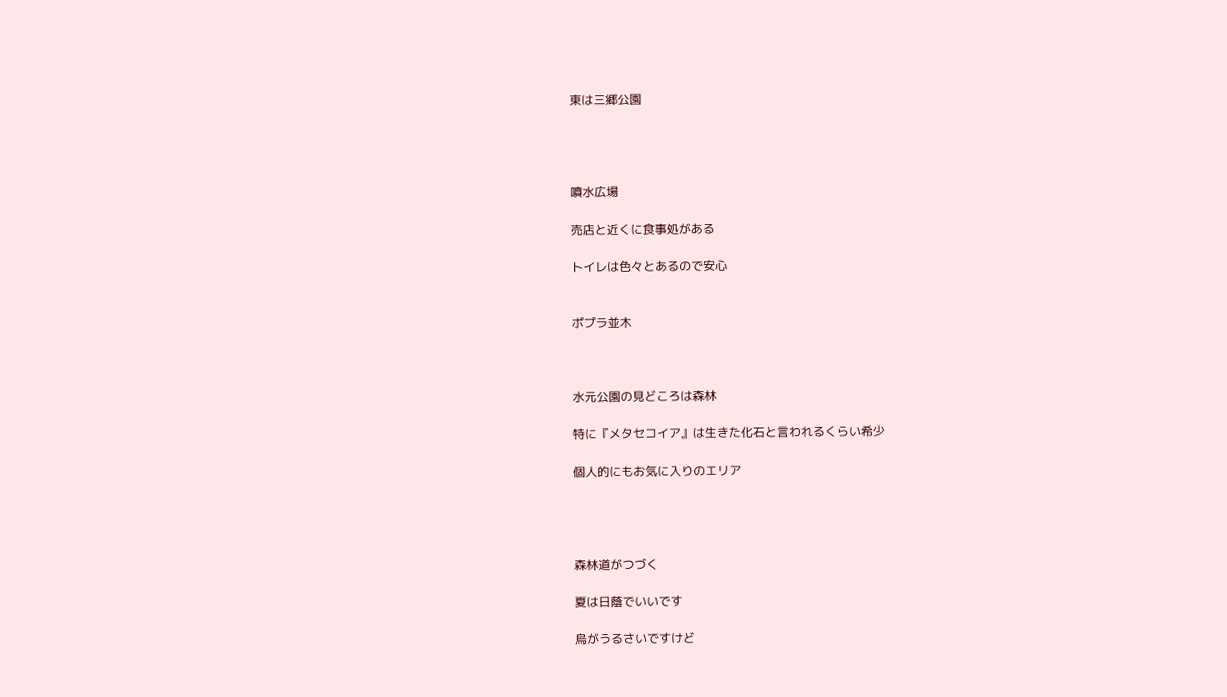東は三郷公園




噴水広場

売店と近くに食事処がある

トイレは色々とあるので安心


ポプラ並木



水元公園の見どころは森林

特に『メタセコイア』は生きた化石と言われるくらい希少

個人的にもお気に入りのエリア




森林道がつづく

夏は日蔭でいいです

烏がうるさいですけど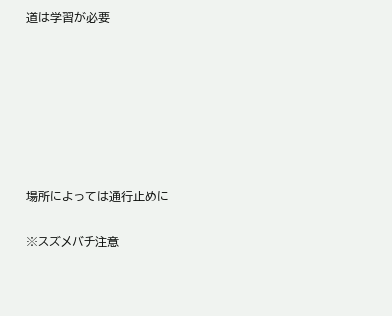道は学習が必要







場所によっては通行止めに

※スズメバチ注意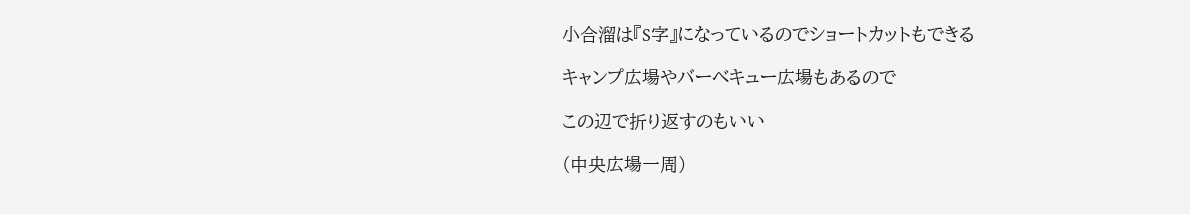小合溜は『S字』になっているのでショートカットもできる

キャンプ広場やバーべキュー広場もあるので

この辺で折り返すのもいい

(中央広場一周)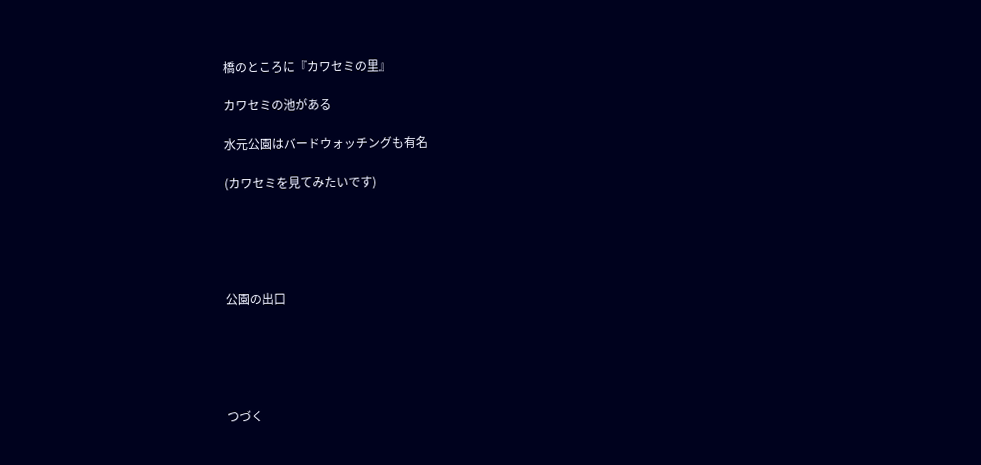橋のところに『カワセミの里』

カワセミの池がある

水元公園はバードウォッチングも有名

(カワセミを見てみたいです)





公園の出口





つづく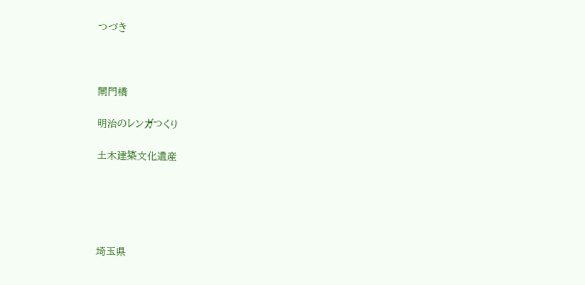つづき



閘門橋

明治のレンガつくり

土木建築文化遺産





埼玉県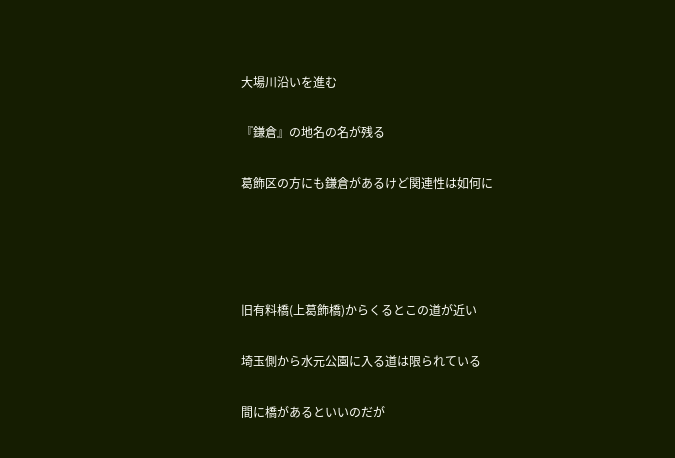大場川沿いを進む

『鎌倉』の地名の名が残る

葛飾区の方にも鎌倉があるけど関連性は如何に




旧有料橋(上葛飾橋)からくるとこの道が近い

埼玉側から水元公園に入る道は限られている

間に橋があるといいのだが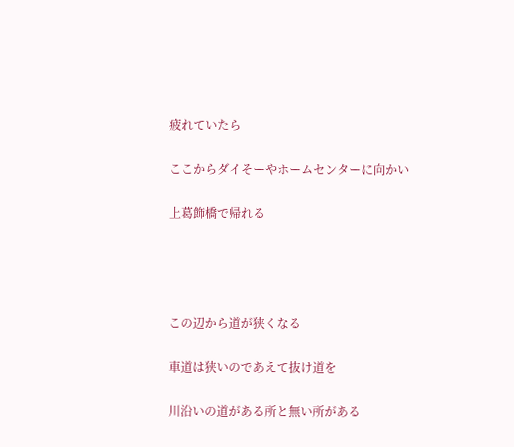疲れていたら

ここからダイそーやホームセンターに向かい

上葛飾橋で帰れる




この辺から道が狭くなる

車道は狭いのであえて抜け道を

川沿いの道がある所と無い所がある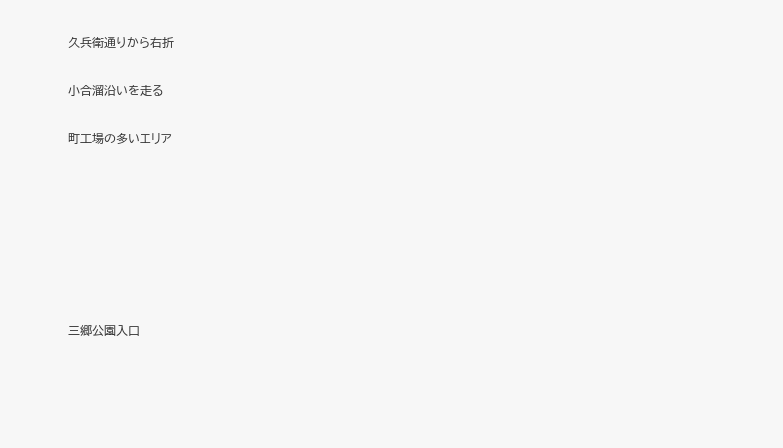久兵衛通りから右折

小合溜沿いを走る

町工場の多いエリア







三郷公園入口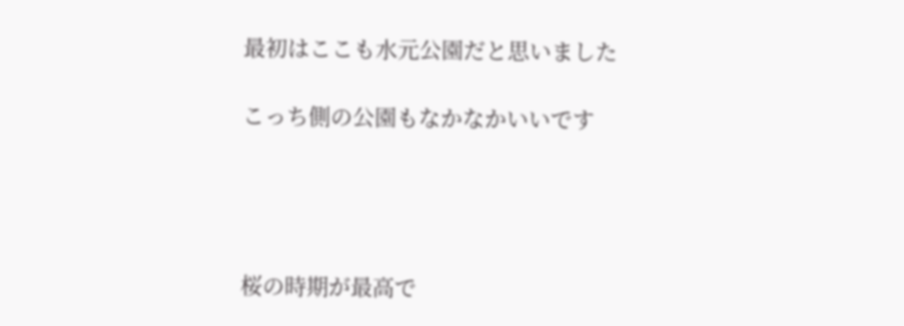最初はここも水元公園だと思いました

こっち側の公園もなかなかいいです




桜の時期が最高で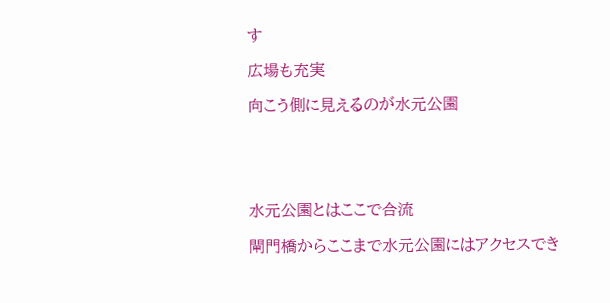す

広場も充実

向こう側に見えるのが水元公園





水元公園とはここで合流

閘門橋からここまで水元公園にはアクセスでき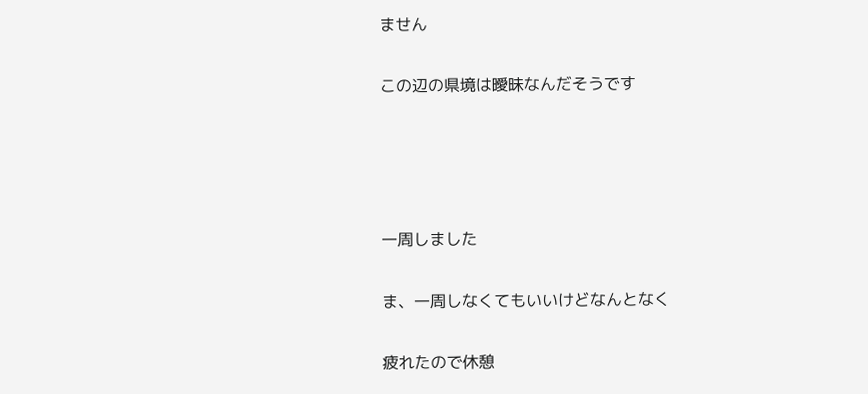ません

この辺の県境は曖昧なんだそうです




一周しました

ま、一周しなくてもいいけどなんとなく

疲れたので休憩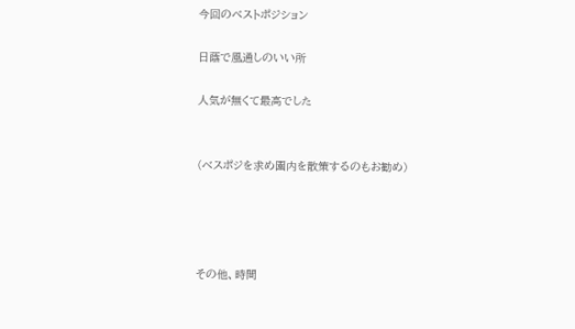今回のベストポジション

日蔭で風通しのいい所

人気が無くて最高でした


(べスポジを求め園内を散策するのもお勧め)




その他、時間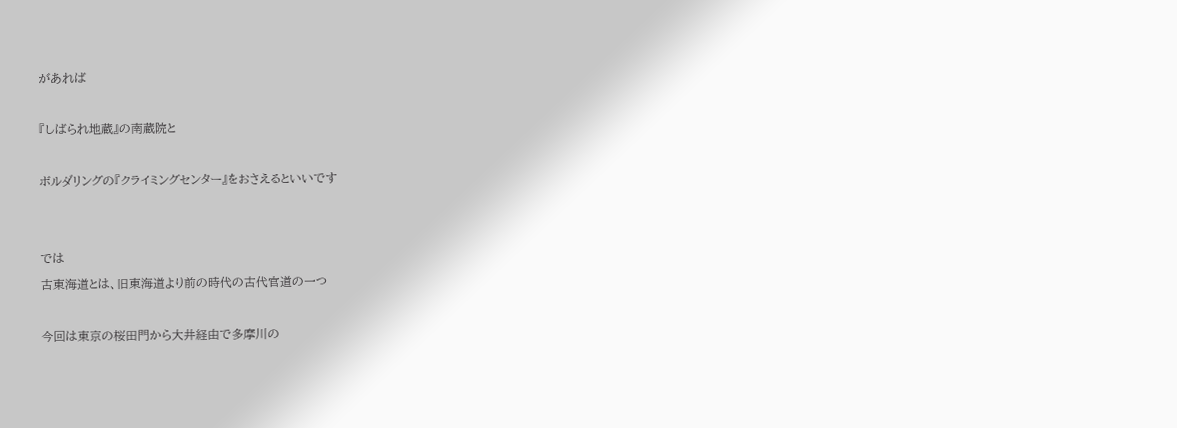があれば

『しばられ地蔵』の南蔵院と

ボルダリングの『クライミングセンター』をおさえるといいです


では
古東海道とは、旧東海道より前の時代の古代官道の一つ

今回は東京の桜田門から大井経由で多摩川の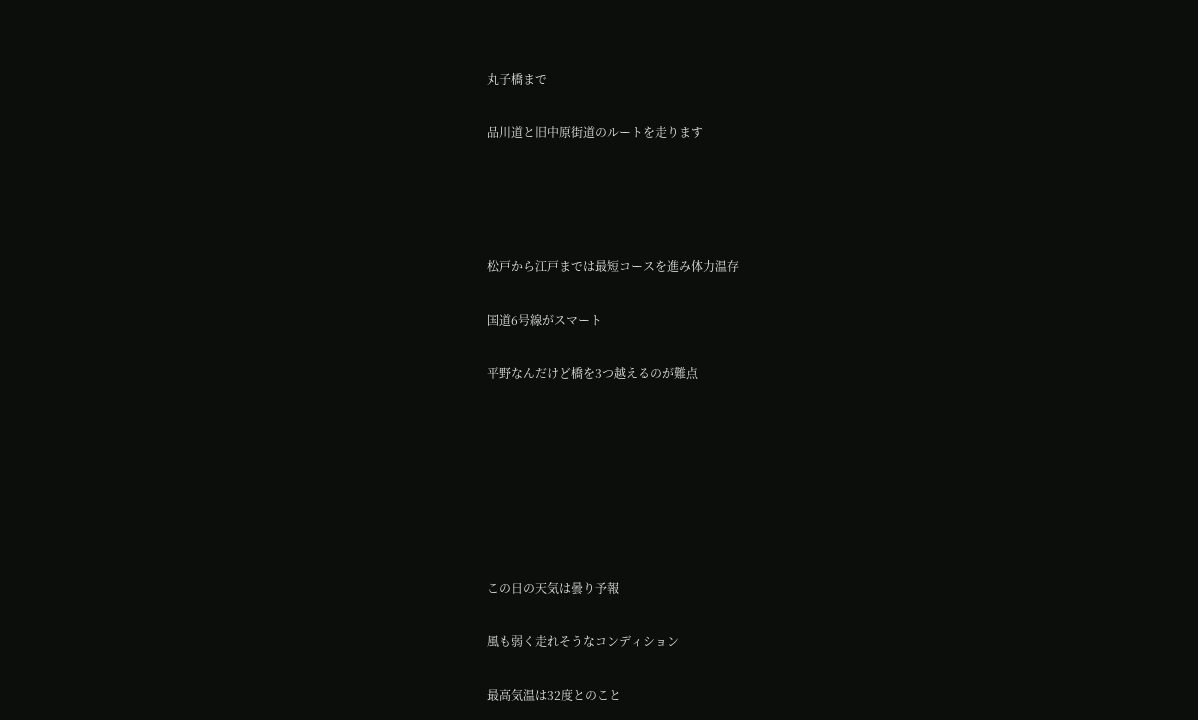丸子橋まで

品川道と旧中原街道のルートを走ります




松戸から江戸までは最短コースを進み体力温存

国道6号線がスマート

平野なんだけど橋を3つ越えるのが難点







この日の天気は曇り予報

風も弱く走れそうなコンディション

最高気温は32度とのこと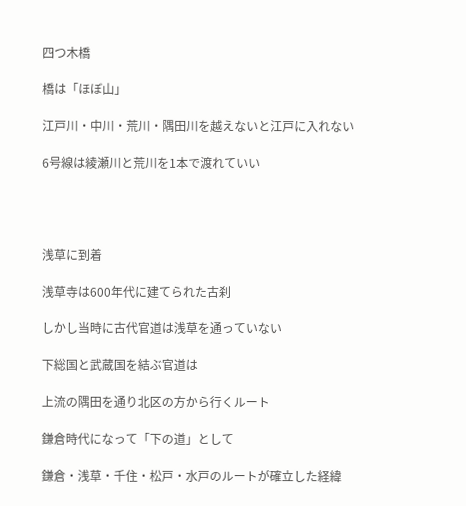四つ木橋

橋は「ほぼ山」

江戸川・中川・荒川・隅田川を越えないと江戸に入れない

6号線は綾瀬川と荒川を1本で渡れていい




浅草に到着

浅草寺は600年代に建てられた古刹

しかし当時に古代官道は浅草を通っていない

下総国と武蔵国を結ぶ官道は

上流の隅田を通り北区の方から行くルート

鎌倉時代になって「下の道」として

鎌倉・浅草・千住・松戸・水戸のルートが確立した経緯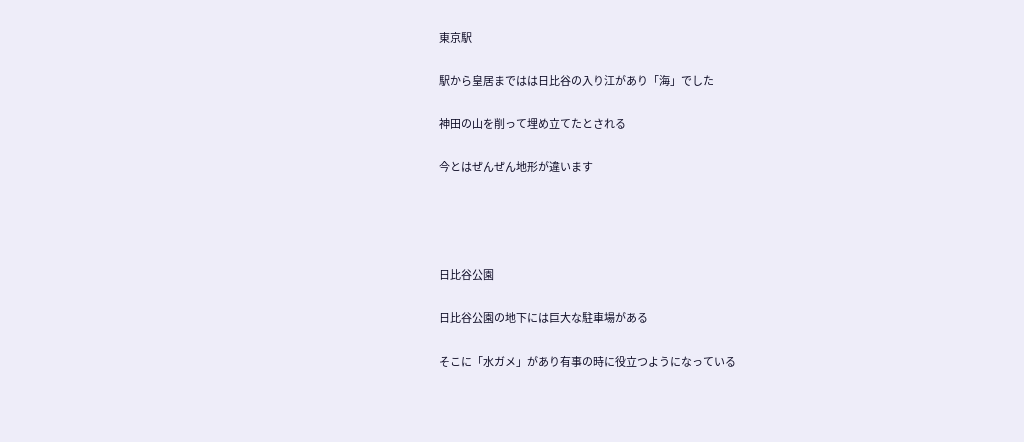東京駅

駅から皇居まではは日比谷の入り江があり「海」でした

神田の山を削って埋め立てたとされる

今とはぜんぜん地形が違います




日比谷公園

日比谷公園の地下には巨大な駐車場がある

そこに「水ガメ」があり有事の時に役立つようになっている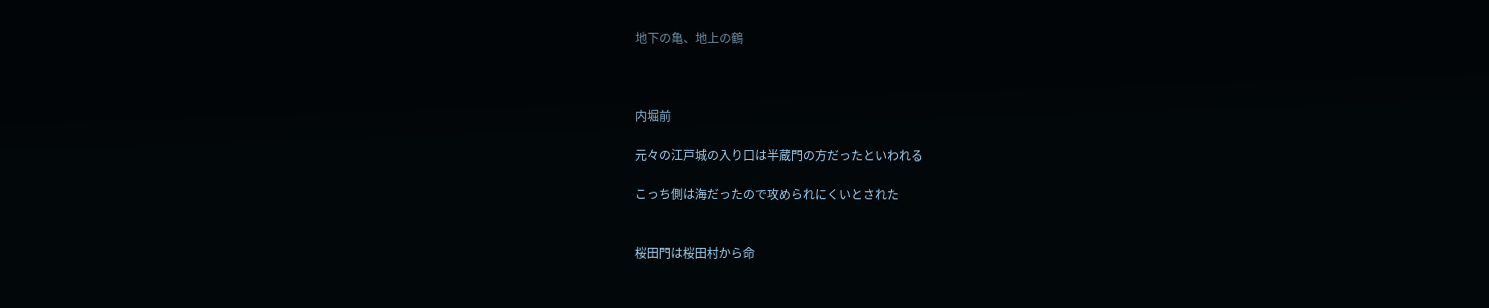地下の亀、地上の鶴



内堀前

元々の江戸城の入り口は半蔵門の方だったといわれる

こっち側は海だったので攻められにくいとされた


桜田門は桜田村から命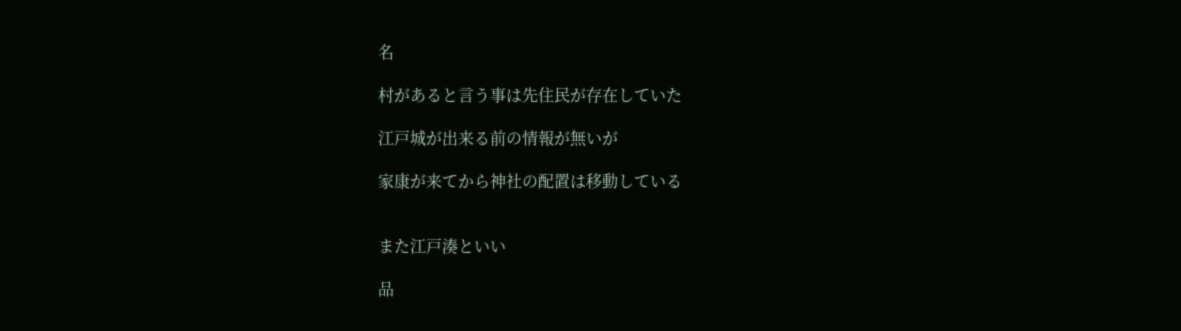名

村があると言う事は先住民が存在していた

江戸城が出来る前の情報が無いが

家康が来てから神社の配置は移動している


また江戸湊といい

品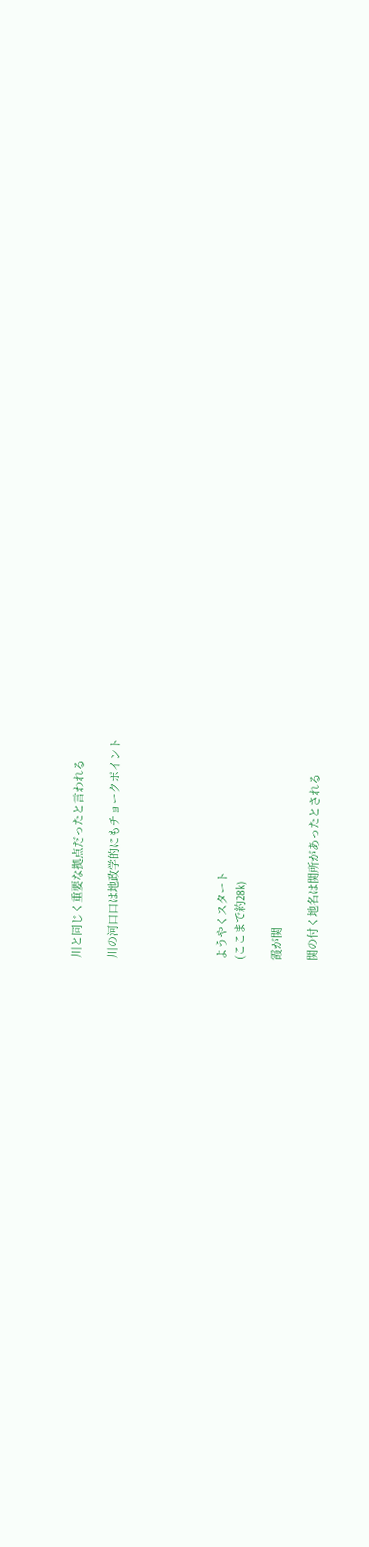川と同じく重要な拠点だったと言われる

川の河口口は地政学的にもチョークポイント





ようやくスタート
(ここまで約28k)

霞が関

関の付く地名は関所があったとされる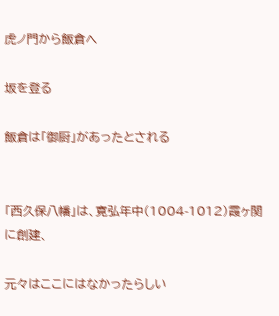虎ノ門から飯倉へ

坂を登る

飯倉は「御厨」があったとされる


「西久保八幡」は、寛弘年中(1004-1012)霞ヶ関に創建、

元々はここにはなかったらしい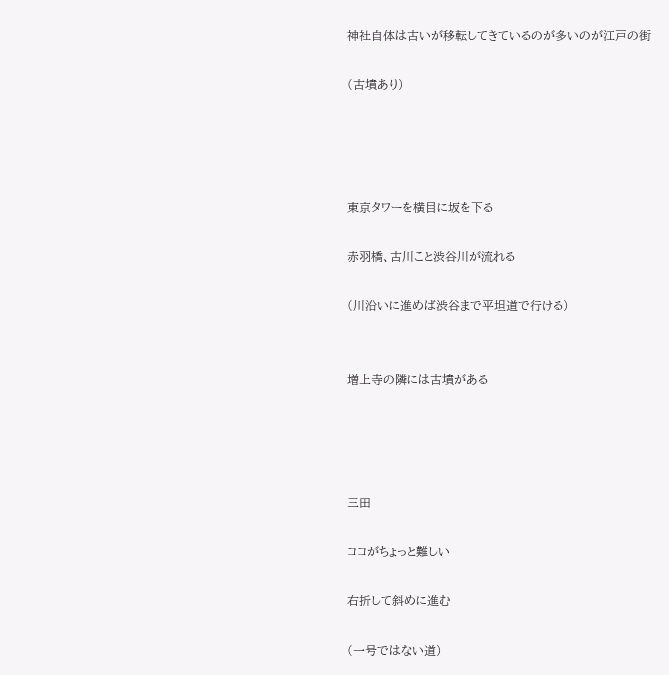神社自体は古いが移転してきているのが多いのが江戸の街

(古墳あり)




東京タワーを横目に坂を下る

赤羽橋、古川こと渋谷川が流れる

(川沿いに進めば渋谷まで平坦道で行ける)


増上寺の隣には古墳がある




三田

ココがちょっと難しい

右折して斜めに進む

(一号ではない道)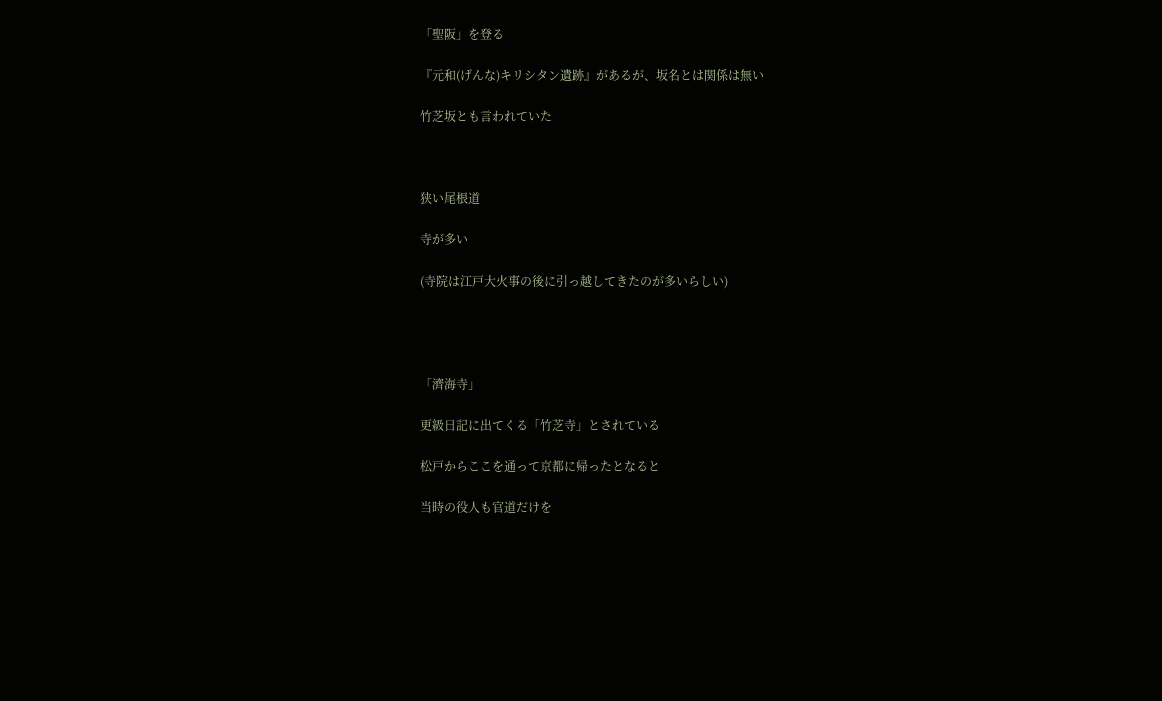「聖阪」を登る

『元和(げんな)キリシタン遺跡』があるが、坂名とは関係は無い

竹芝坂とも言われていた



狭い尾根道

寺が多い

(寺院は江戸大火事の後に引っ越してきたのが多いらしい)




「濟海寺」

更級日記に出てくる「竹芝寺」とされている

松戸からここを通って京都に帰ったとなると

当時の役人も官道だけを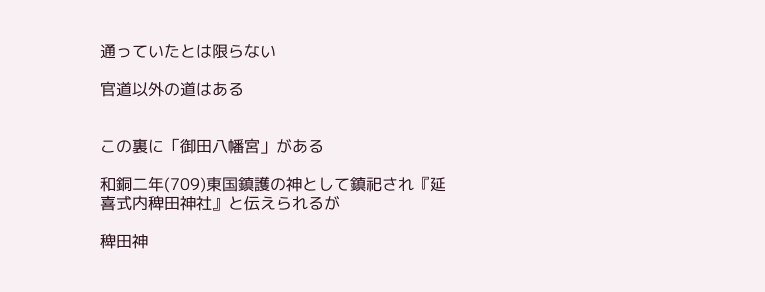通っていたとは限らない

官道以外の道はある


この裏に「御田八幡宮」がある

和銅二年(709)東国鎮護の神として鎮祀され『延喜式内稗田神社』と伝えられるが

稗田神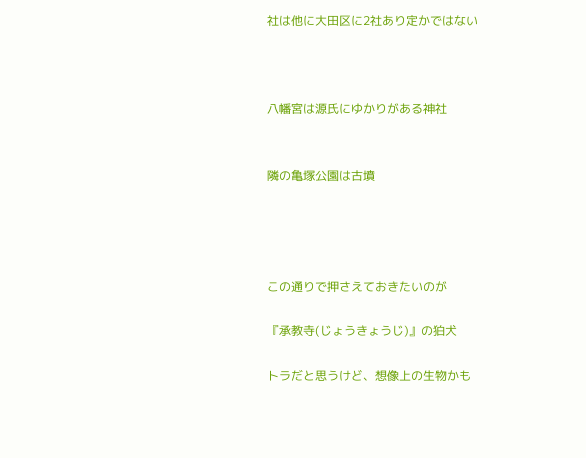社は他に大田区に2社あり定かではない



八幡宮は源氏にゆかりがある神社


隣の亀塚公園は古墳




この通りで押さえておきたいのが

『承教寺(じょうきょうじ)』の狛犬

トラだと思うけど、想像上の生物かも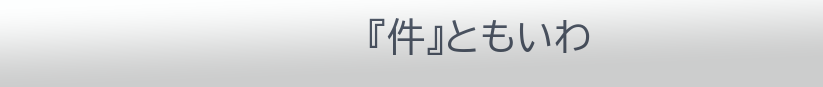『件』ともいわ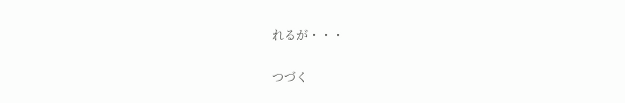れるが・・・


つづく